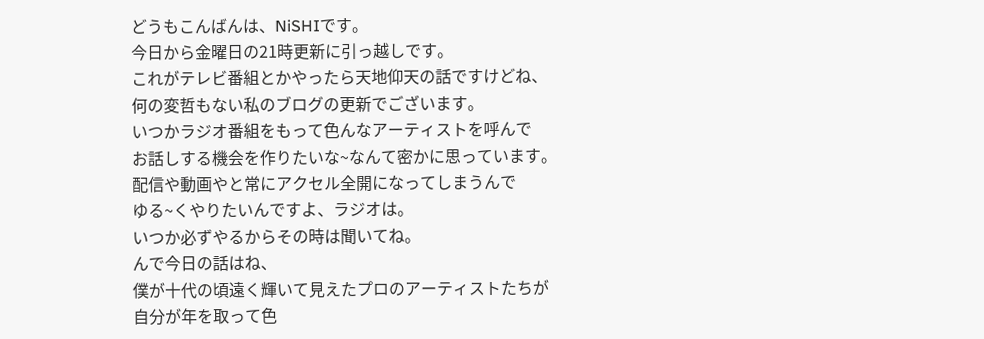どうもこんばんは、NiSHIです。
今日から金曜日の21時更新に引っ越しです。
これがテレビ番組とかやったら天地仰天の話ですけどね、
何の変哲もない私のブログの更新でございます。
いつかラジオ番組をもって色んなアーティストを呼んで
お話しする機会を作りたいな~なんて密かに思っています。
配信や動画やと常にアクセル全開になってしまうんで
ゆる~くやりたいんですよ、ラジオは。
いつか必ずやるからその時は聞いてね。
んで今日の話はね、
僕が十代の頃遠く輝いて見えたプロのアーティストたちが
自分が年を取って色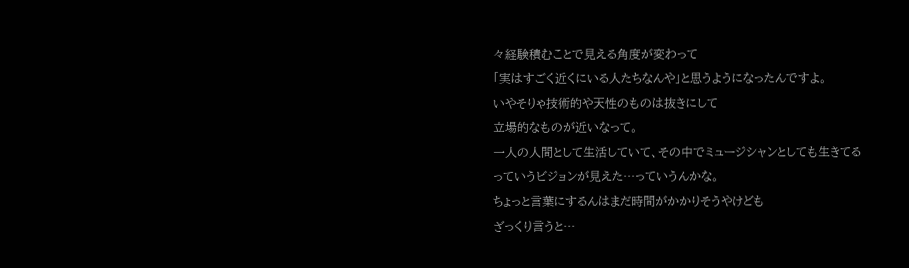々経験積むことで見える角度が変わって
「実はすごく近くにいる人たちなんや」と思うようになったんですよ。
いやそりゃ技術的や天性のものは抜きにして
立場的なものが近いなって。
一人の人間として生活していて、その中でミュージシャンとしても生きてる
っていうビジョンが見えた…っていうんかな。
ちょっと言葉にするんはまだ時間がかかりそうやけども
ざっくり言うと…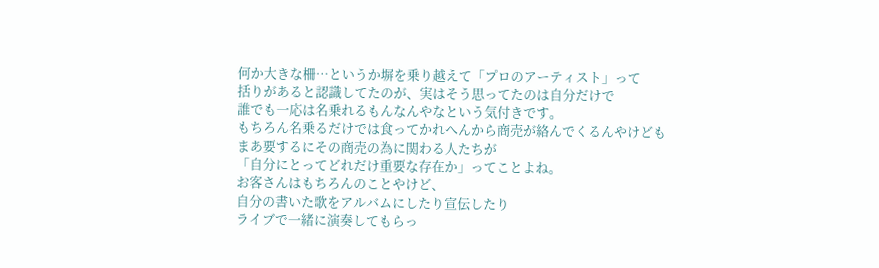何か大きな柵…というか塀を乗り越えて「プロのアーティスト」って
括りがあると認識してたのが、実はそう思ってたのは自分だけで
誰でも一応は名乗れるもんなんやなという気付きです。
もちろん名乗るだけでは食ってかれへんから商売が絡んでくるんやけども
まあ要するにその商売の為に関わる人たちが
「自分にとってどれだけ重要な存在か」ってことよね。
お客さんはもちろんのことやけど、
自分の書いた歌をアルバムにしたり宣伝したり
ライブで一緒に演奏してもらっ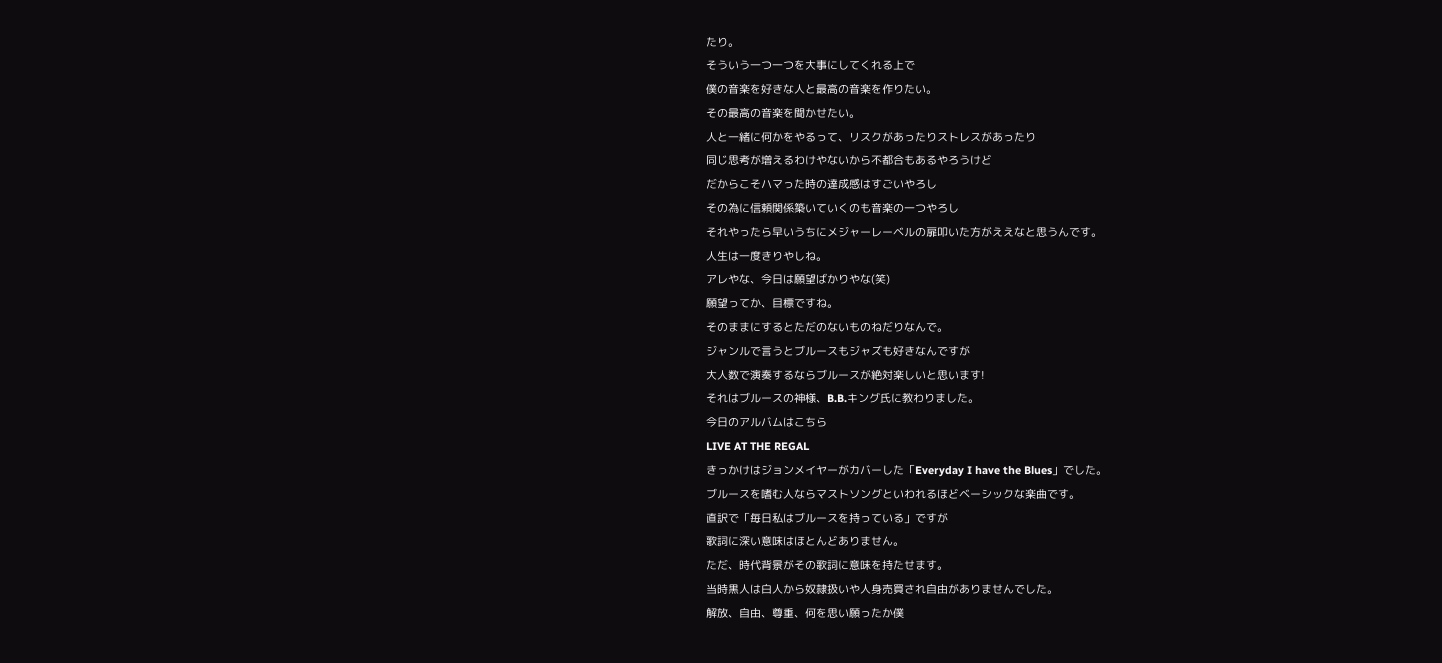たり。
そういう一つ一つを大事にしてくれる上で
僕の音楽を好きな人と最高の音楽を作りたい。
その最高の音楽を聞かせたい。
人と一緒に何かをやるって、リスクがあったりストレスがあったり
同じ思考が増えるわけやないから不都合もあるやろうけど
だからこそハマった時の達成感はすごいやろし
その為に信頼関係築いていくのも音楽の一つやろし
それやったら早いうちにメジャーレーベルの扉叩いた方がええなと思うんです。
人生は一度きりやしね。
アレやな、今日は願望ばかりやな(笑)
願望ってか、目標ですね。
そのままにするとただのないものねだりなんで。
ジャンルで言うとブルースもジャズも好きなんですが
大人数で演奏するならブルースが絶対楽しいと思います!
それはブルースの神様、B.B.キング氏に教わりました。
今日のアルバムはこちら
LIVE AT THE REGAL
きっかけはジョンメイヤーがカバーした「Everyday I have the Blues」でした。
ブルースを嗜む人ならマストソングといわれるほどベーシックな楽曲です。
直訳で「毎日私はブルースを持っている」ですが
歌詞に深い意味はほとんどありません。
ただ、時代背景がその歌詞に意味を持たせます。
当時黒人は白人から奴隷扱いや人身売買され自由がありませんでした。
解放、自由、尊重、何を思い願ったか僕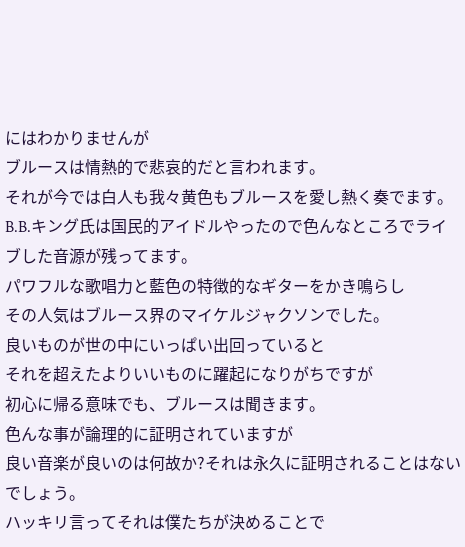にはわかりませんが
ブルースは情熱的で悲哀的だと言われます。
それが今では白人も我々黄色もブルースを愛し熱く奏でます。
B.B.キング氏は国民的アイドルやったので色んなところでライブした音源が残ってます。
パワフルな歌唱力と藍色の特徴的なギターをかき鳴らし
その人気はブルース界のマイケルジャクソンでした。
良いものが世の中にいっぱい出回っていると
それを超えたよりいいものに躍起になりがちですが
初心に帰る意味でも、ブルースは聞きます。
色んな事が論理的に証明されていますが
良い音楽が良いのは何故か?それは永久に証明されることはないでしょう。
ハッキリ言ってそれは僕たちが決めることで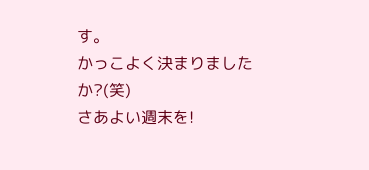す。
かっこよく決まりましたか?(笑)
さあよい週末を!